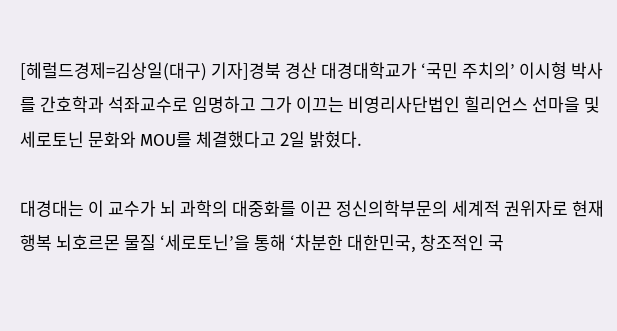[헤럴드경제=김상일(대구) 기자]경북 경산 대경대학교가 ‘국민 주치의’ 이시형 박사를 간호학과 석좌교수로 임명하고 그가 이끄는 비영리사단법인 힐리언스 선마을 및 세로토닌 문화와 MOU를 체결했다고 2일 밝혔다.

대경대는 이 교수가 뇌 과학의 대중화를 이끈 정신의학부문의 세계적 권위자로 현재 행복 뇌호르몬 물질 ‘세로토닌’을 통해 ‘차분한 대한민국, 창조적인 국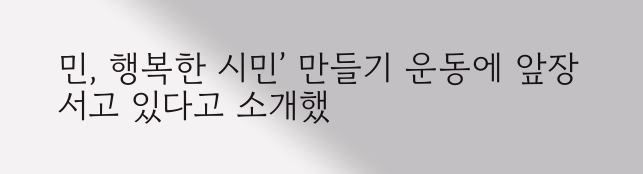민, 행복한 시민’ 만들기 운동에 앞장서고 있다고 소개했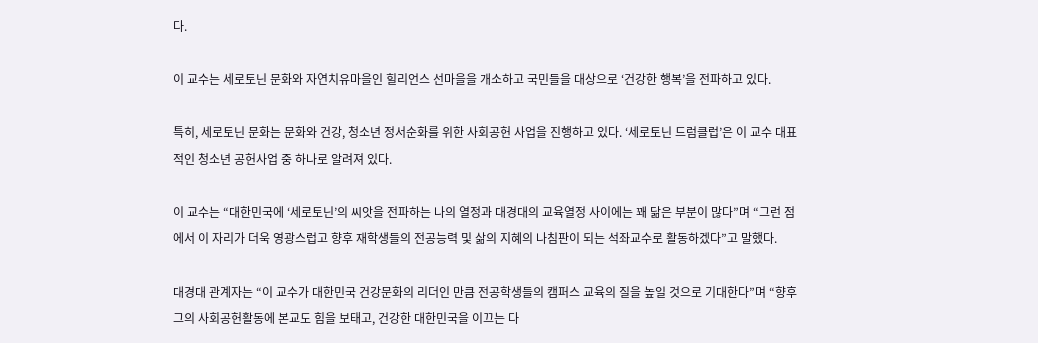다.

이 교수는 세로토닌 문화와 자연치유마을인 힐리언스 선마을을 개소하고 국민들을 대상으로 ‘건강한 행복’을 전파하고 있다.

특히, 세로토닌 문화는 문화와 건강, 청소년 정서순화를 위한 사회공헌 사업을 진행하고 있다. ‘세로토닌 드럼클럽’은 이 교수 대표적인 청소년 공헌사업 중 하나로 알려져 있다.

이 교수는 “대한민국에 ‘세로토닌’의 씨앗을 전파하는 나의 열정과 대경대의 교육열정 사이에는 꽤 닮은 부분이 많다”며 “그런 점에서 이 자리가 더욱 영광스럽고 향후 재학생들의 전공능력 및 삶의 지혜의 나침판이 되는 석좌교수로 활동하겠다”고 말했다.

대경대 관계자는 “이 교수가 대한민국 건강문화의 리더인 만큼 전공학생들의 캠퍼스 교육의 질을 높일 것으로 기대한다”며 “향후 그의 사회공헌활동에 본교도 힘을 보태고, 건강한 대한민국을 이끄는 다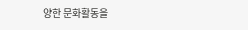양한 문화활동을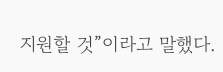지원할 것”이라고 말했다.